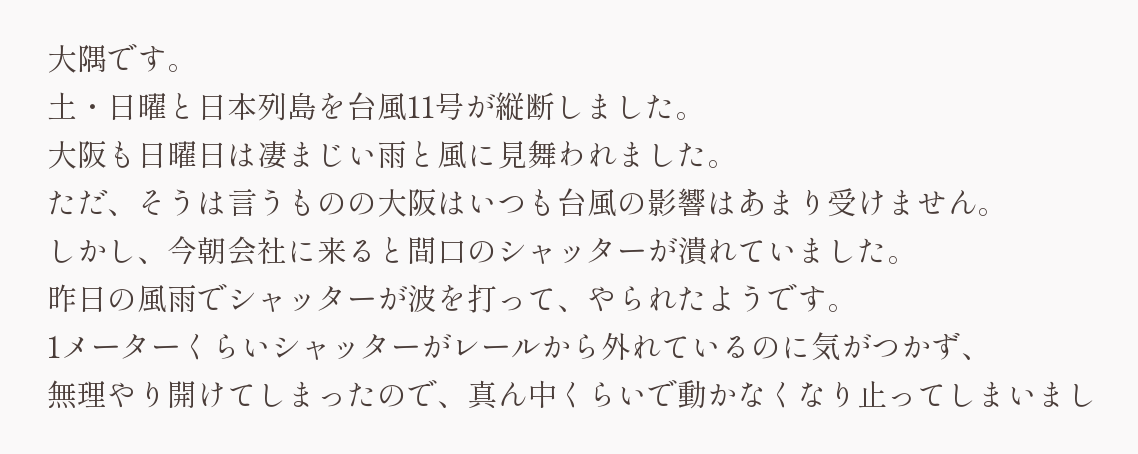大隅です。
土・日曜と日本列島を台風11号が縦断しました。
大阪も日曜日は凄まじい雨と風に見舞われました。
ただ、そうは言うものの大阪はいつも台風の影響はあまり受けません。
しかし、今朝会社に来ると間口のシャッターが潰れていました。
昨日の風雨でシャッターが波を打って、やられたようです。
1メーターくらいシャッターがレールから外れているのに気がつかず、
無理やり開けてしまったので、真ん中くらいで動かなくなり止ってしまいまし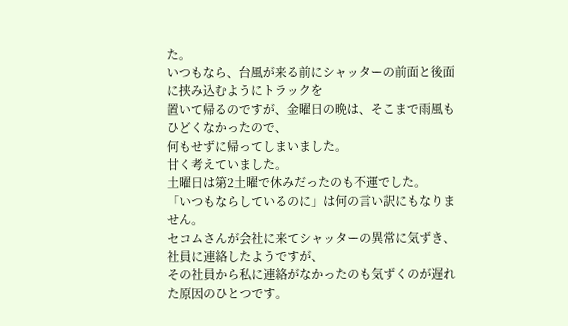た。
いつもなら、台風が来る前にシャッターの前面と後面に挟み込むようにトラックを
置いて帰るのですが、金曜日の晩は、そこまで雨風もひどくなかったので、
何もせずに帰ってしまいました。
甘く考えていました。
土曜日は第2土曜で休みだったのも不運でした。
「いつもならしているのに」は何の言い訳にもなりません。
セコムさんが会社に来てシャッターの異常に気ずき、社員に連絡したようですが、
その社員から私に連絡がなかったのも気ずくのが遅れた原因のひとつです。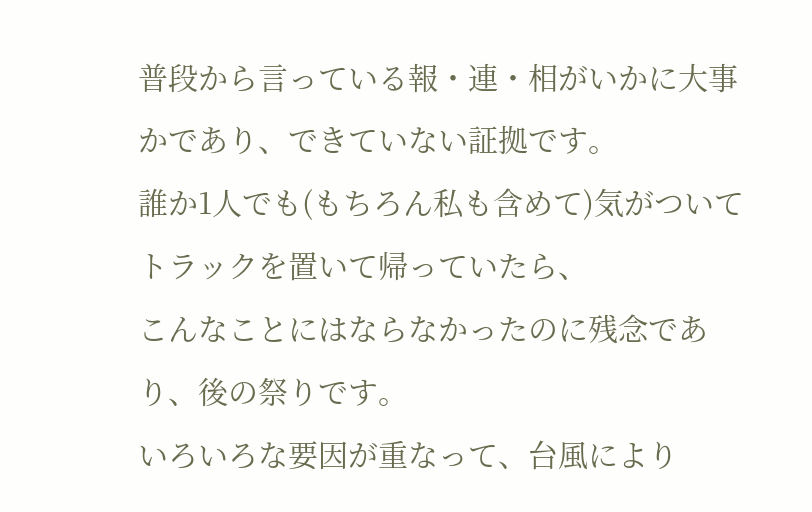普段から言っている報・連・相がいかに大事かであり、できていない証拠です。
誰か1人でも(もちろん私も含めて)気がついてトラックを置いて帰っていたら、
こんなことにはならなかったのに残念であり、後の祭りです。
いろいろな要因が重なって、台風により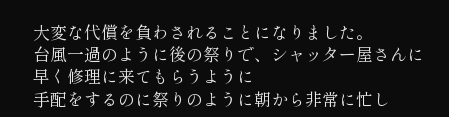大変な代償を負わされることになりました。
台風一過のように後の祭りで、シャッター屋さんに早く修理に来てもらうように
手配をするのに祭りのように朝から非常に忙し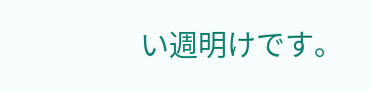い週明けです。